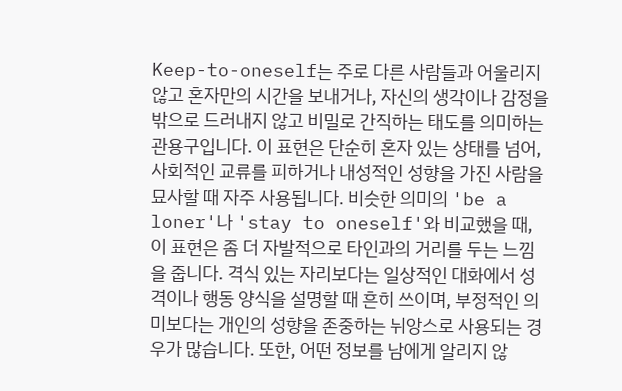Keep-to-oneself는 주로 다른 사람들과 어울리지 않고 혼자만의 시간을 보내거나, 자신의 생각이나 감정을 밖으로 드러내지 않고 비밀로 간직하는 태도를 의미하는 관용구입니다. 이 표현은 단순히 혼자 있는 상태를 넘어, 사회적인 교류를 피하거나 내성적인 성향을 가진 사람을 묘사할 때 자주 사용됩니다. 비슷한 의미의 'be a loner'나 'stay to oneself'와 비교했을 때, 이 표현은 좀 더 자발적으로 타인과의 거리를 두는 느낌을 줍니다. 격식 있는 자리보다는 일상적인 대화에서 성격이나 행동 양식을 설명할 때 흔히 쓰이며, 부정적인 의미보다는 개인의 성향을 존중하는 뉘앙스로 사용되는 경우가 많습니다. 또한, 어떤 정보를 남에게 알리지 않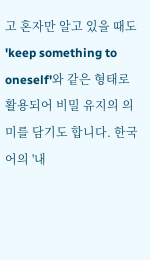고 혼자만 알고 있을 때도 'keep something to oneself'와 같은 형태로 활용되어 비밀 유지의 의미를 담기도 합니다. 한국어의 '내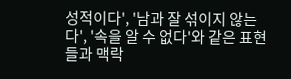성적이다', '남과 잘 섞이지 않는다', '속을 알 수 없다'와 같은 표현들과 맥락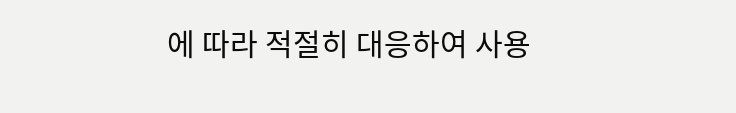에 따라 적절히 대응하여 사용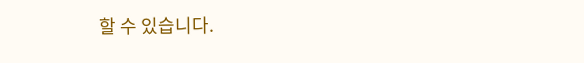할 수 있습니다.